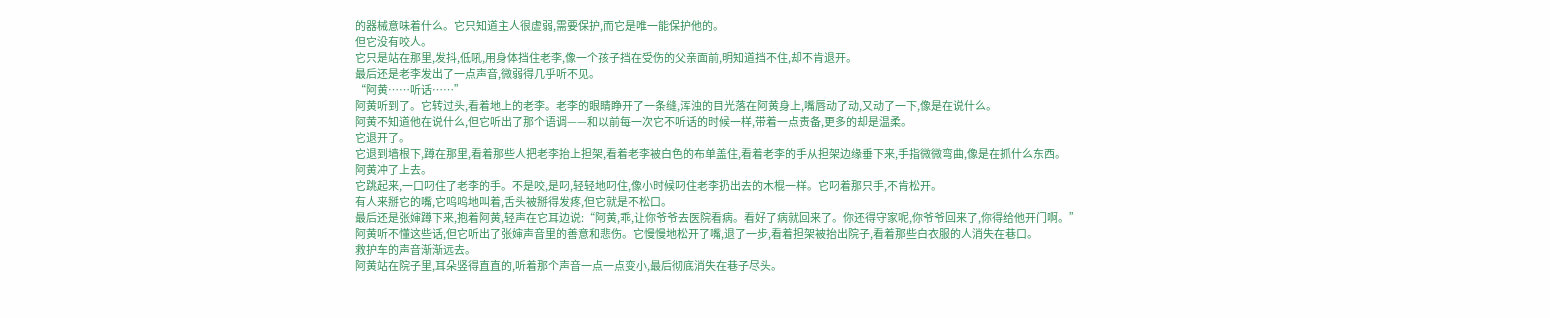的器械意味着什么。它只知道主人很虚弱,需要保护,而它是唯一能保护他的。
但它没有咬人。
它只是站在那里,发抖,低吼,用身体挡住老李,像一个孩子挡在受伤的父亲面前,明知道挡不住,却不肯退开。
最后还是老李发出了一点声音,微弱得几乎听不见。
“阿黄……听话……”
阿黄听到了。它转过头,看着地上的老李。老李的眼睛睁开了一条缝,浑浊的目光落在阿黄身上,嘴唇动了动,又动了一下,像是在说什么。
阿黄不知道他在说什么,但它听出了那个语调——和以前每一次它不听话的时候一样,带着一点责备,更多的却是温柔。
它退开了。
它退到墙根下,蹲在那里,看着那些人把老李抬上担架,看着老李被白色的布单盖住,看着老李的手从担架边缘垂下来,手指微微弯曲,像是在抓什么东西。
阿黄冲了上去。
它跳起来,一口叼住了老李的手。不是咬,是叼,轻轻地叼住,像小时候叼住老李扔出去的木棍一样。它叼着那只手,不肯松开。
有人来掰它的嘴,它呜呜地叫着,舌头被掰得发疼,但它就是不松口。
最后还是张婶蹲下来,抱着阿黄,轻声在它耳边说:“阿黄,乖,让你爷爷去医院看病。看好了病就回来了。你还得守家呢,你爷爷回来了,你得给他开门啊。”
阿黄听不懂这些话,但它听出了张婶声音里的善意和悲伤。它慢慢地松开了嘴,退了一步,看着担架被抬出院子,看着那些白衣服的人消失在巷口。
救护车的声音渐渐远去。
阿黄站在院子里,耳朵竖得直直的,听着那个声音一点一点变小,最后彻底消失在巷子尽头。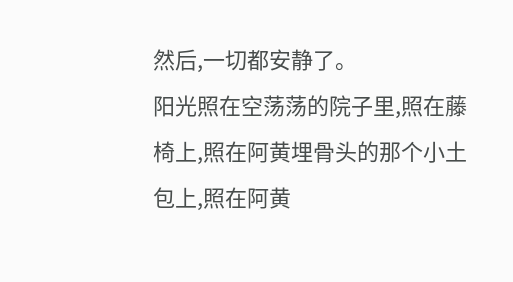然后,一切都安静了。
阳光照在空荡荡的院子里,照在藤椅上,照在阿黄埋骨头的那个小土包上,照在阿黄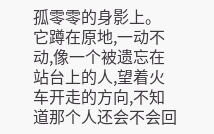孤零零的身影上。
它蹲在原地,一动不动,像一个被遗忘在站台上的人,望着火车开走的方向,不知道那个人还会不会回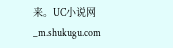来。UC小说网_m.shukugu.com